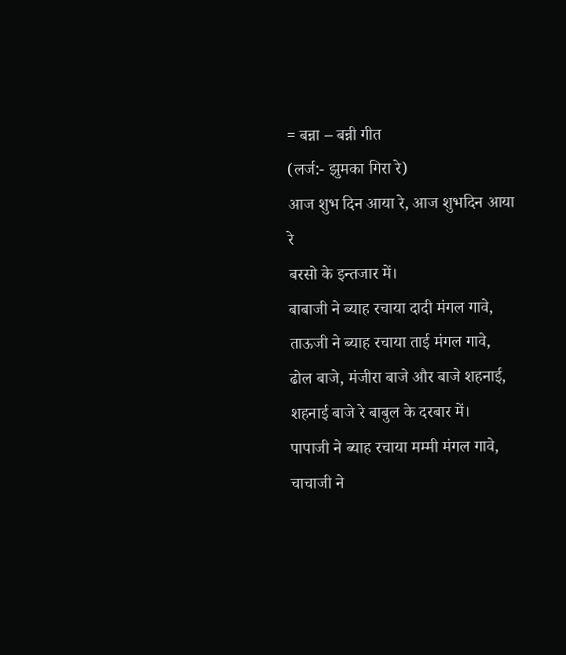= बन्ना – बन्नी गीत
(लर्ज:- झुमका गिरा रे)
आज शुभ दिन आया रे, आज शुभदिन आया रे
बरसो के इन्तजार में।
बाबाजी ने ब्याह रचाया दादी मंगल गावे,
ताऊजी ने ब्याह रचाया ताई मंगल गावे,
ढोल बाजे, मंजीरा बाजे और बाजे शहनाई,
शहनाई बाजे रे बाबुल के दरबार में।
पापाजी ने ब्याह रचाया मम्मी मंगल गावे,
चाचाजी ने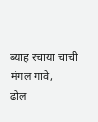ब्याह रचाया चाची मंगल गावे,
ढोल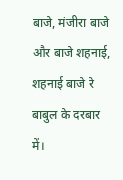बाजे, मंजीरा बाजे और बाजे शहनाई,
शहनाई बाजे रे बाबुल के दरबार में।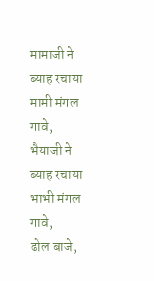मामाजी ने ब्याह रचाया मामी मंगल गावे,
भैयाजी ने ब्याह रचाया भाभी मंगल गावे,
ढोल बाजे,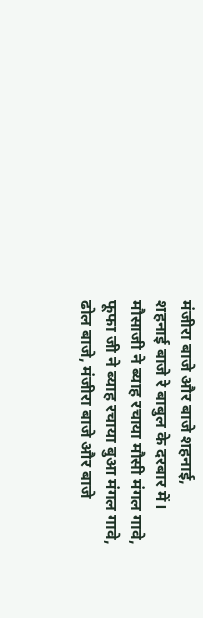मंजीरा बाजे और बाजे शहनाई,
शहनाई बाजे रे बाबुल के दरबार में।
मौसाजी ने ब्याह रचाया मौसी मंगल गावे,
फूफा जी ने ब्याह रचाया बुआ मंगल गावे,
ढोल बाजे, मंजीरा बाजे और बाजे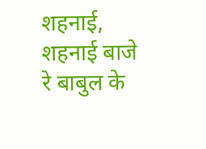शहनाई,
शहनाई बाजे रे बाबुल के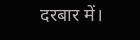दरबार में।